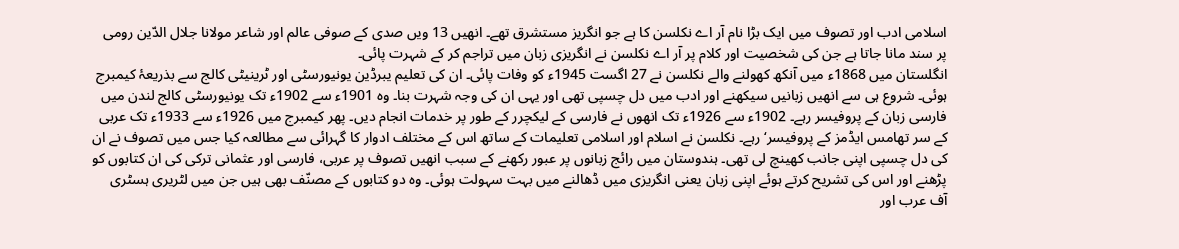اسلامی ادب اور تصوف میں ایک بڑا نام آر اے نکلسن کا ہے جو انگریز مستشرق تھے۔ انھیں 13 ویں صدی کے صوفی عالم اور شاعر مولانا جلال الدّین رومی پر سند مانا جاتا ہے جن کی شخصیت اور کلام پر آر اے نکلسن نے انگریزی زبان میں تراجم کر کے شہرت پائی۔
انگلستان میں 1868ء میں آنکھ کھولنے والے نکلسن نے 27 اگست 1945ء کو وفات پائی۔ ان کی تعلیم یبرڈین یونیورسٹی اور ٹرینیٹی کالج سے بذریعۂ کیمبرج ہوئی۔ شروع ہی سے انھیں زبانیں سیکھنے اور ادب میں دل چسپی تھی اور یہی ان کی وجہ شہرت بنا۔ وہ 1901ء سے 1902ء تک یونیورسٹی کالج لندن میں فارسی زبان کے پروفیسر رہے۔ 1902ء سے 1926ء تک انھوں نے فارسی کے لیکچرر کے طور پر خدمات انجام دیں۔ پھر کیمبرج میں 1926ء سے 1933ء تک عربی کے سر تھامس ایڈمز کے پروفیسر‘ رہے۔ نکلسن نے اسلام اور اسلامی تعلیمات کے ساتھ اس کے مختلف ادوار کا گہرائی سے مطالعہ کیا جس میں تصوف نے ان کی دل چسپی اپنی جانب کھینچ لی تھی۔ ہندوستان میں رائج زبانوں پر عبور رکھنے کے سبب انھیں تصوف پر عربی، فارسی اور عثمانی ترکی کی ان کتابوں کو پڑھنے اور اس کی تشریح کرتے ہوئے اپنی زبان یعنی انگریزی میں ڈھالنے میں بہت سہولت ہوئی۔ وہ دو کتابوں کے مصنّف بھی ہیں جن میں لٹریری ہسٹری آف عرب اور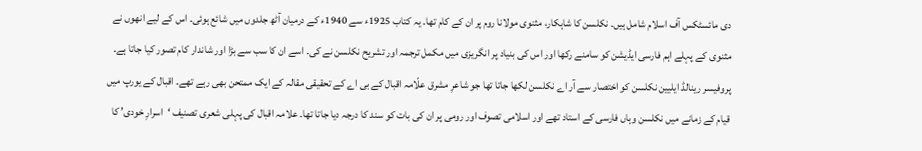دی مائسٹکس آف اسلام شامل ہیں۔ نکلسن کا شاہکار، مثنوی مولانا روم پر ان کے کام تھا۔ یہ کتاب 1925ء سے 1940ء کے درمیان آٹھ جلدوں میں شائع ہوئی۔ اس کے لیے انھوں نے مثنوی کے پہلے اہم فارسی ایڈیشن کو سامنے رکھا اور اس کی بنیاد پر انگریزی میں مکمل ترجمہ اور تشریح نکلسن نے کی۔ اسے ان کا سب سے بڑا اور شاندار کام تصور کیا جاتا ہے۔
پروفیسر رینالڈ ایلیین نکلسن کو اختصار سے آر اے نکلسن لکھا جاتا تھا جو شاعرِ مشرق علّامہ اقبال کے بی اے کے تحقیقی مقالہ کے ایک ممتحن بھی رہے تھے۔ اقبال کے یورپ میں قیام کے زمانے میں نکلسن وہاں فارسی کے استاد تھے اور اسلامی تصوف اور رومی پر ان کی بات کو سند کا درجہ دیا جاتا تھا۔ علامہ اقبال کی پہلی شعری تصنیف ‘اسرارِ خودی’ کا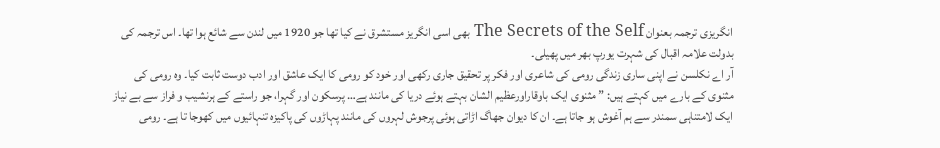انگریزی ترجمہ بعنوان The Secrets of the Self بھی اسی انگریز مستشرق نے کیا تھا جو 1920 میں لندن سے شائع ہوا تھا۔ اس ترجمہ کی بدولت علامہ اقبال کی شہرت یورپ بھر میں پھیلی۔
آر اے نکلسن نے اپنی ساری زندگی رومی کی شاعری اور فکر پر تحقیق جاری رکھی اور خود کو رومی کا ایک عاشق اور ادب دوست ثابت کیا۔ وہ رومی کی مثنوی کے بارے میں کہتے ہیں: ” مثنوی ایک باوقاراورعظیم الشان بہتے ہوئے دریا کی مانند ہے… پرسکون اور گہرا، جو راستے کے ہرنشیب و فراز سے بے نیاز ایک لامتناہی سمندر سے ہم آغوش ہو جاتا ہے۔ ان کا دیوان جھاگ اڑاتی ہوئی پرجوش لہروں کی مانند پہاڑوں کی پاکیزہ تنہائیوں میں کھوجا تا ہے۔ رومی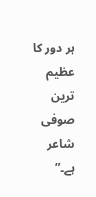ہر دور کا عظیم ترین صوفی شاعر ہے۔”